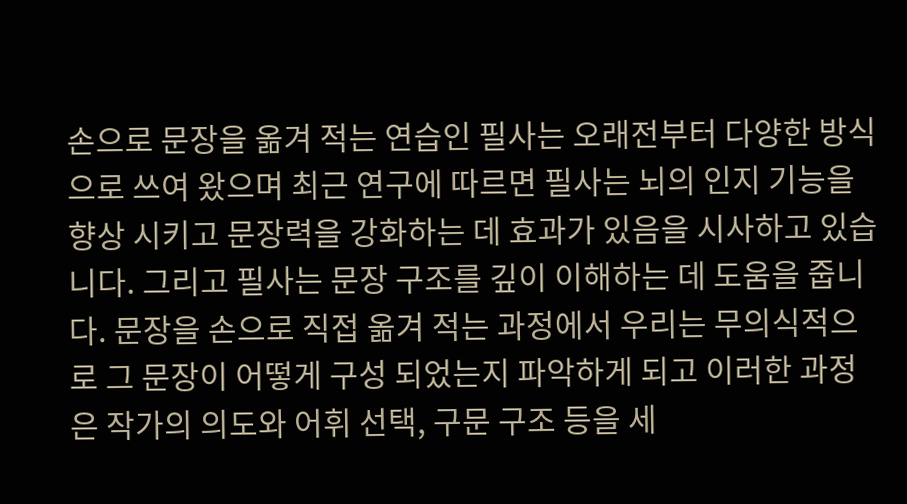손으로 문장을 옮겨 적는 연습인 필사는 오래전부터 다양한 방식으로 쓰여 왔으며 최근 연구에 따르면 필사는 뇌의 인지 기능을 향상 시키고 문장력을 강화하는 데 효과가 있음을 시사하고 있습니다. 그리고 필사는 문장 구조를 깊이 이해하는 데 도움을 줍니다. 문장을 손으로 직접 옮겨 적는 과정에서 우리는 무의식적으로 그 문장이 어떻게 구성 되었는지 파악하게 되고 이러한 과정은 작가의 의도와 어휘 선택, 구문 구조 등을 세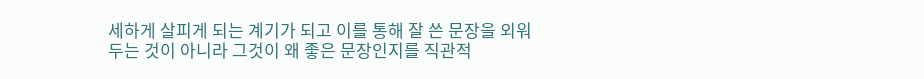세하게 살피게 되는 계기가 되고 이를 통해 잘 쓴 문장을 외워두는 것이 아니라 그것이 왜 좋은 문장인지를 직관적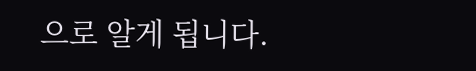으로 알게 됩니다.